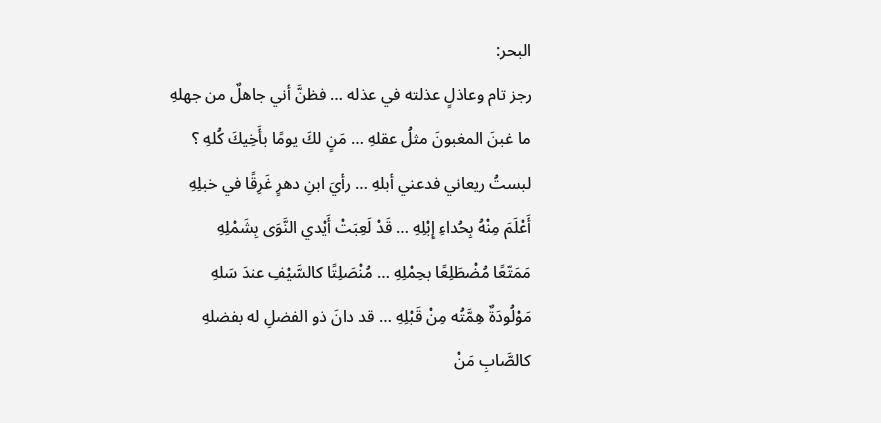البحر:
رجز تام وعاذلٍ عذلته في عذله … فظنَّ أني جاهلٌ من جهلهِ
ما غبنَ المغبونَ مثلُ عقلهِ … مَنٍ لكَ يومًا بأَخِيكَ كُلهِ ؟
لبستُ ريعاني فدعني أبلهِ … رأيَ ابنِ دهرٍ غَرِقًا في خبلِهِ
أَعْلَمَ مِنْهُ بِحُداءِ إِبْلِهِ … قَدْ لَعِبَتْ أَيْدي النَّوَى بِشَمْلِهِ
مَمَتّعًا مُضْطَلِعًا بحِمْلِهِ … مُنْصَلِتًا كالسَّيْفِ عندَ سَلهِ
مَوْلُودَةٌ هِمَّتُه مِنْ قَبْلِهِ … قد دانَ ذو الفضلِ له بفضلهِ
كالصَّابِ مَنْ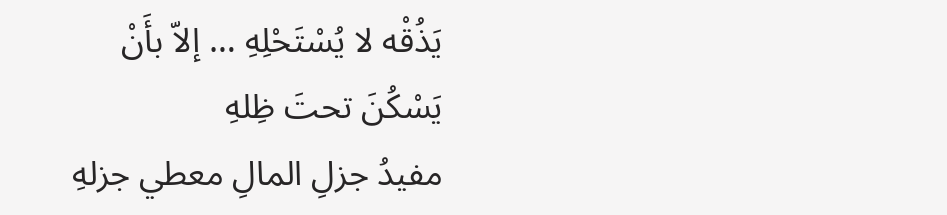يَذُقْه لا يُسْتَحْلِهِ … إلاّ بأَنْ يَسْكُنَ تحتَ ظِلهِ
مفيدُ جزلِ المالِ معطي جزلهِ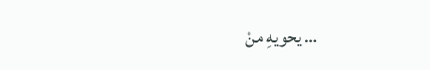… يحويهِ منْ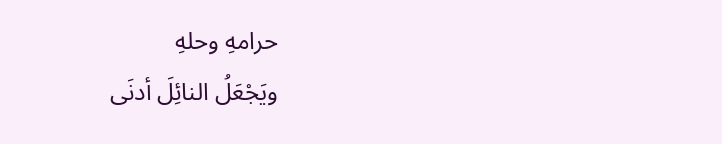حرامهِ وحلهِ
ويَجْعَلُ النائِلَ أدنَى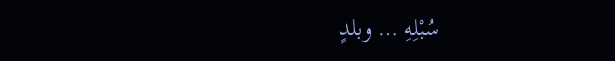سُبْلِهِ … وبلدٍ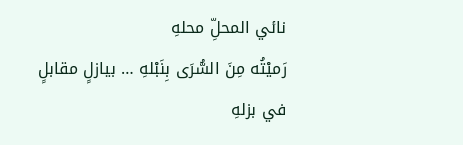نائي المحلِّ محلهِ
رَميْتُه مِنَ السُّرَى بِنَبْلهِ … بيازلٍ مقابلٍ في بزلهِ